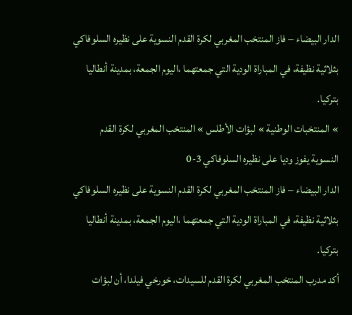الدار البيضاء – فاز المنتخب المغربي لكرة القدم النسوية على نظيره السلوفاكي بثلاثية نظيفة، في المباراة الودية التي جمعتهما ،اليوم الجمعة، بمدينة أنطاليا بتركيا.
» المنتخبات الوطنية » لبؤات الأطلس » المنتخب المغربي لكرة القدم النسوية يفوز وديا على نظيره السلوفاكي 3-0
الدار البيضاء – فاز المنتخب المغربي لكرة القدم النسوية على نظيره السلوفاكي بثلاثية نظيفة، في المباراة الودية التي جمعتهما ،اليوم الجمعة، بمدينة أنطاليا بتركيا.
أكد مدرب المنتخب المغربي لكرة القدم للسيدات، خورخي فيلدا، أن لبؤات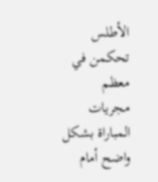الأطلس تحكمن في معظم مجريات المباراة بشكل واضح أمام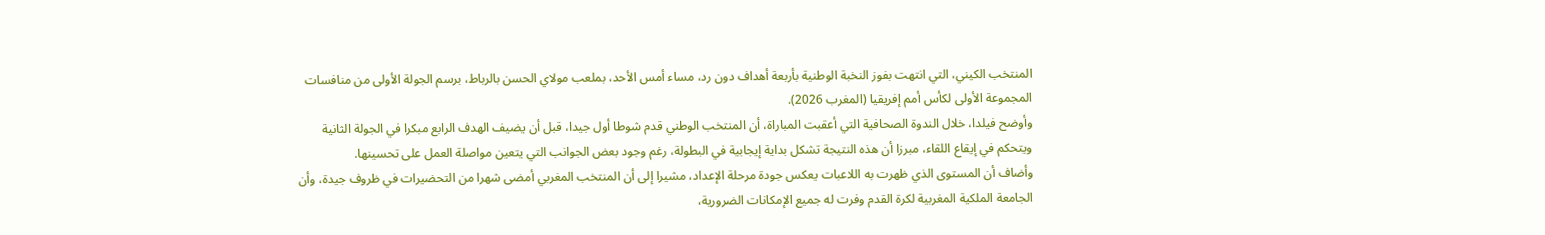المنتخب الكيني، التي انتهت بفوز النخبة الوطنية بأربعة أهداف دون رد، مساء أمس الأحد، بملعب مولاي الحسن بالرباط، برسم الجولة الأولى من منافسات المجموعة الأولى لكأس أمم إفريقيا (المغرب 2026).
وأوضح فيلدا، خلال الندوة الصحافية التي أعقبت المباراة، أن المنتخب الوطني قدم شوطا أول جيدا، قبل أن يضيف الهدف الرابع مبكرا في الجولة الثانية ويتحكم في إيقاع اللقاء، مبرزا أن هذه النتيجة تشكل بداية إيجابية في البطولة، رغم وجود بعض الجوانب التي يتعين مواصلة العمل على تحسينها.
وأضاف أن المستوى الذي ظهرت به اللاعبات يعكس جودة مرحلة الإعداد، مشيرا إلى أن المنتخب المغربي أمضى شهرا من التحضيرات في ظروف جيدة، وأن الجامعة الملكية المغربية لكرة القدم وفرت له جميع الإمكانات الضرورية،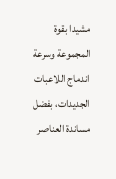مشيدا بقوة المجموعة وسرعة اندماج اللاعبات الجديدات، بفضل مساندة العناصر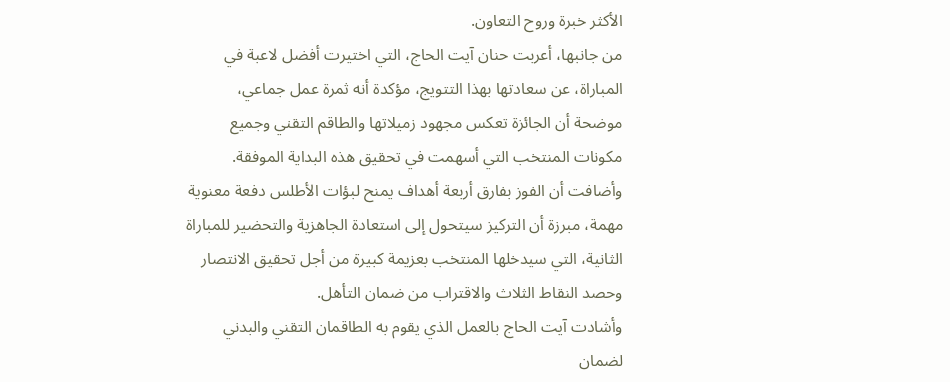الأكثر خبرة وروح التعاون.
من جانبها، أعربت حنان آيت الحاج، التي اختيرت أفضل لاعبة في المباراة، عن سعادتها بهذا التتويج، مؤكدة أنه ثمرة عمل جماعي، موضحة أن الجائزة تعكس مجهود زميلاتها والطاقم التقني وجميع مكونات المنتخب التي أسهمت في تحقيق هذه البداية الموفقة.
وأضافت أن الفوز بفارق أربعة أهداف يمنح لبؤات الأطلس دفعة معنوية مهمة، مبرزة أن التركيز سيتحول إلى استعادة الجاهزية والتحضير للمباراة الثانية، التي سيدخلها المنتخب بعزيمة كبيرة من أجل تحقيق الانتصار وحصد النقاط الثلاث والاقتراب من ضمان التأهل.
وأشادت آيت الحاج بالعمل الذي يقوم به الطاقمان التقني والبدني لضمان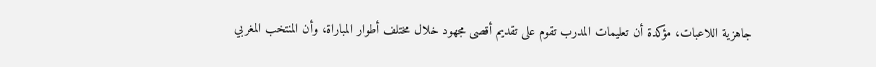جاهزية اللاعبات، مؤكدة أن تعليمات المدرب تقوم على تقديم أقصى مجهود خلال مختلف أطوار المباراة، وأن المنتخب المغربي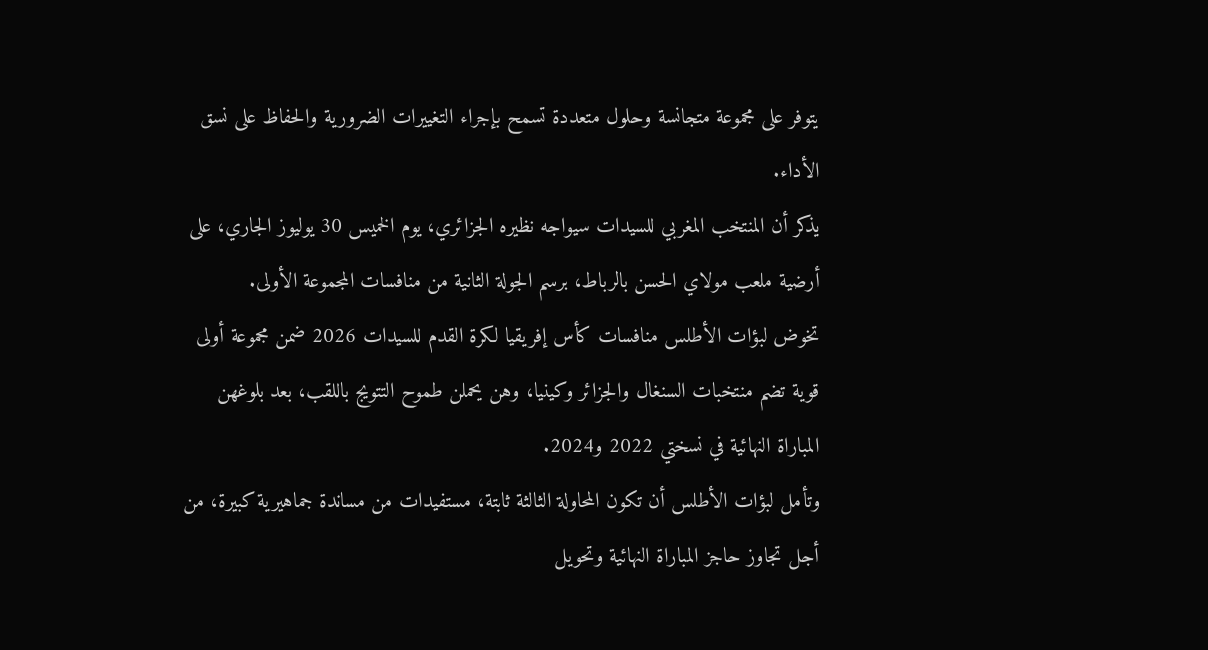يتوفر على مجموعة متجانسة وحلول متعددة تسمح بإجراء التغييرات الضرورية والحفاظ على نسق الأداء.
يذكر أن المنتخب المغربي للسيدات سيواجه نظيره الجزائري، يوم الخميس 30 يوليوز الجاري، على أرضية ملعب مولاي الحسن بالرباط، برسم الجولة الثانية من منافسات المجموعة الأولى.
تخوض لبؤات الأطلس منافسات كأس إفريقيا لكرة القدم للسيدات 2026 ضمن مجموعة أولى قوية تضم منتخبات السنغال والجزائر وكينيا، وهن يحملن طموح التتويج باللقب، بعد بلوغهن المباراة النهائية في نسختي 2022 و2024.
وتأمل لبؤات الأطلس أن تكون المحاولة الثالثة ثابتة، مستفيدات من مساندة جماهيرية كبيرة، من أجل تجاوز حاجز المباراة النهائية وتحويل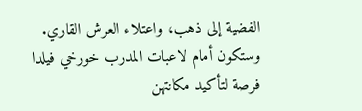الفضية إلى ذهب، واعتلاء العرش القاري.
وستكون أمام لاعبات المدرب خورخي فيلدا فرصة لتأكيد مكانتهن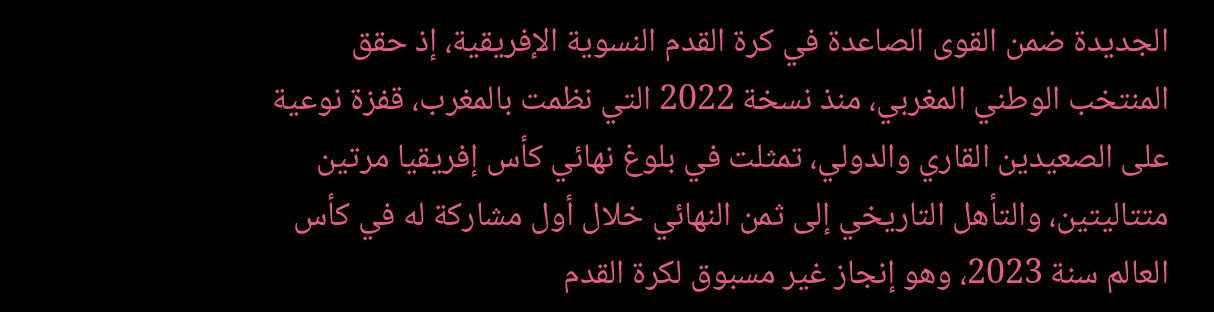الجديدة ضمن القوى الصاعدة في كرة القدم النسوية الإفريقية، إذ حقق المنتخب الوطني المغربي، منذ نسخة 2022 التي نظمت بالمغرب، قفزة نوعية على الصعيدين القاري والدولي، تمثلت في بلوغ نهائي كأس إفريقيا مرتين متتاليتين، والتأهل التاريخي إلى ثمن النهائي خلال أول مشاركة له في كأس العالم سنة 2023، وهو إنجاز غير مسبوق لكرة القدم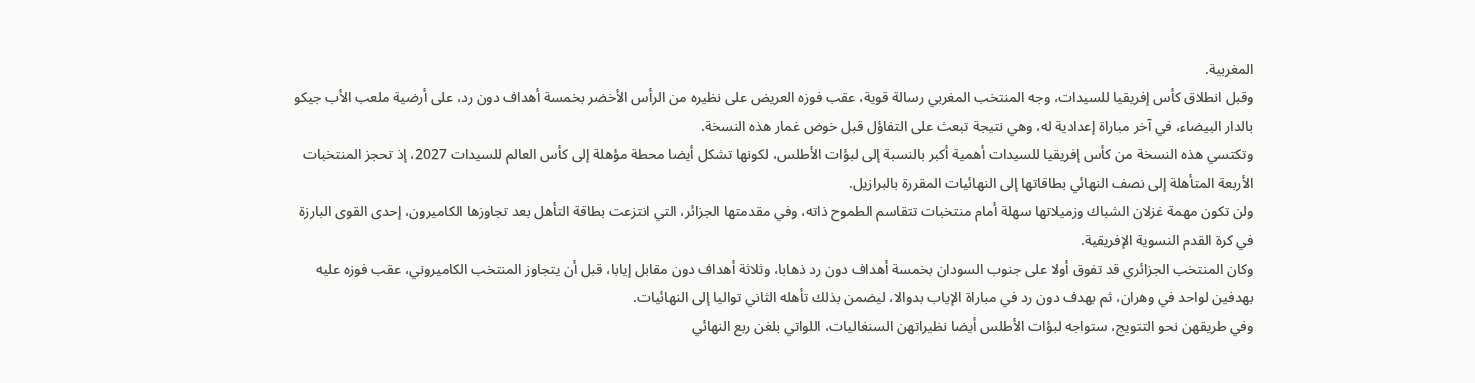المغربية.
وقبل انطلاق كأس إفريقيا للسيدات، وجه المنتخب المغربي رسالة قوية، عقب فوزه العريض على نظيره من الرأس الأخضر بخمسة أهداف دون رد، على أرضية ملعب الأب جيكو بالدار البيضاء، في آخر مباراة إعدادية له، وهي نتيجة تبعث على التفاؤل قبل خوض غمار هذه النسخة.
وتكتسي هذه النسخة من كأس إفريقيا للسيدات أهمية أكبر بالنسبة إلى لبؤات الأطلس، لكونها تشكل أيضا محطة مؤهلة إلى كأس العالم للسيدات 2027، إذ تحجز المنتخبات الأربعة المتأهلة إلى نصف النهائي بطاقاتها إلى النهائيات المقررة بالبرازيل.
ولن تكون مهمة غزلان الشباك وزميلاتها سهلة أمام منتخبات تتقاسم الطموح ذاته، وفي مقدمتها الجزائر، التي انتزعت بطاقة التأهل بعد تجاوزها الكاميرون، إحدى القوى البارزة في كرة القدم النسوية الإفريقية.
وكان المنتخب الجزائري قد تفوق أولا على جنوب السودان بخمسة أهداف دون رد ذهابا، وثلاثة أهداف دون مقابل إيابا، قبل أن يتجاوز المنتخب الكاميروني، عقب فوزه عليه بهدفين لواحد في وهران، ثم بهدف دون رد في مباراة الإياب بدوالا، ليضمن بذلك تأهله الثاني تواليا إلى النهائيات.
وفي طريقهن نحو التتويج، ستواجه لبؤات الأطلس أيضا نظيراتهن السنغاليات، اللواتي بلغن ربع النهائي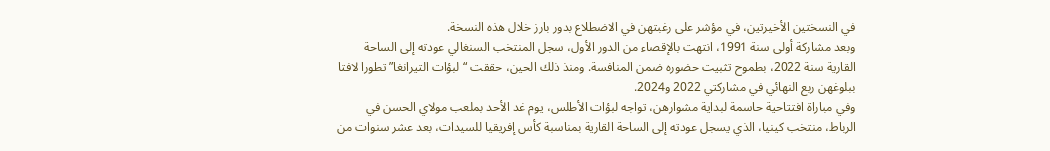في النسختين الأخيرتين، في مؤشر على رغبتهن في الاضطلاع بدور بارز خلال هذه النسخة.
وبعد مشاركة أولى سنة 1991، انتهت بالإقصاء من الدور الأول، سجل المنتخب السنغالي عودته إلى الساحة القارية سنة 2022، بطموح تثبيت حضوره ضمن المنافسة. ومنذ ذلك الحين، حققت “لبؤات التيرانغا” تطورا لافتا ببلوغهن ربع النهائي في مشاركتي 2022 و2024.
وفي مباراة افتتاحية حاسمة لبداية مشوارهن، تواجه لبؤات الأطلس، يوم غد الأحد بملعب مولاي الحسن في الرباط، منتخب كينيا، الذي يسجل عودته إلى الساحة القارية بمناسبة كأس إفريقيا للسيدات، بعد عشر سنوات من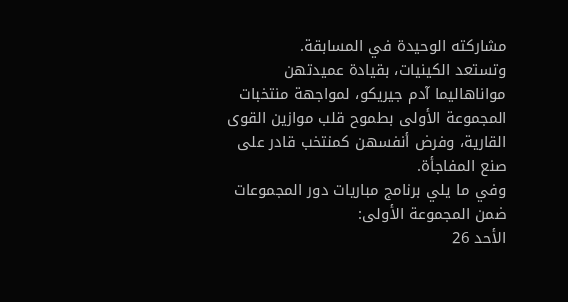مشاركته الوحيدة في المسابقة.
وتستعد الكينيات، بقيادة عميدتهن مواناهاليما آدم جيريكو، لمواجهة منتخبات المجموعة الأولى بطموح قلب موازين القوى القارية، وفرض أنفسهن كمنتخب قادر على صنع المفاجأة.
وفي ما يلي برنامج مباريات دور المجموعات ضمن المجموعة الأولى:
الأحد 26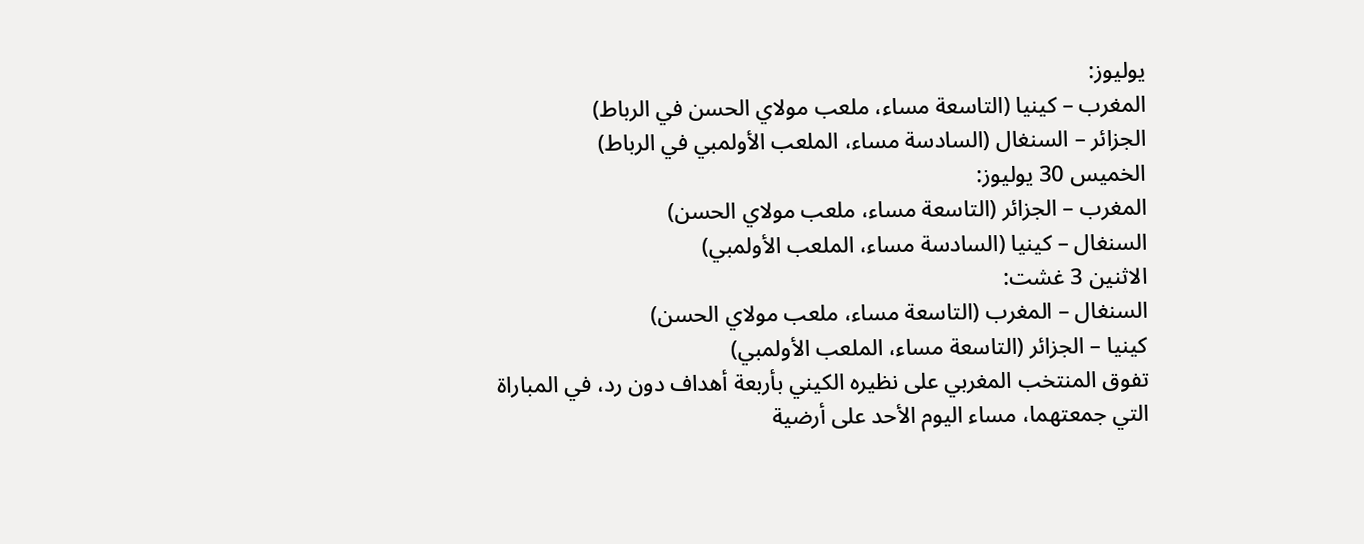يوليوز:
المغرب – كينيا (التاسعة مساء، ملعب مولاي الحسن في الرباط)
الجزائر – السنغال (السادسة مساء، الملعب الأولمبي في الرباط)
الخميس 30 يوليوز:
المغرب – الجزائر (التاسعة مساء، ملعب مولاي الحسن)
السنغال – كينيا (السادسة مساء، الملعب الأولمبي)
الاثنين 3 غشت:
السنغال – المغرب (التاسعة مساء، ملعب مولاي الحسن)
كينيا – الجزائر (التاسعة مساء، الملعب الأولمبي)
تفوق المنتخب المغربي على نظيره الكيني بأربعة أهداف دون رد، في المباراة التي جمعتهما، مساء اليوم الأحد على أرضية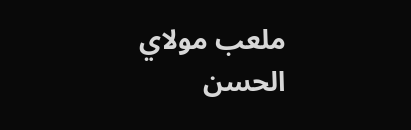ملعب مولاي الحسن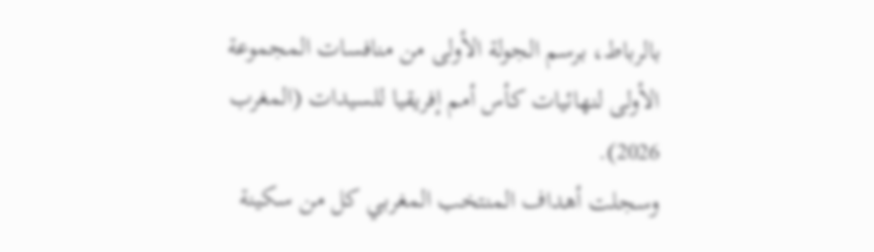بالرباط، برسم الجولة الأولى من منافسات المجموعة الأولى لنهائيات كأس أمم إفريقيا للسيدات (المغرب 2026).
وسجلت أهداف المنتخب المغربي كل من سكينة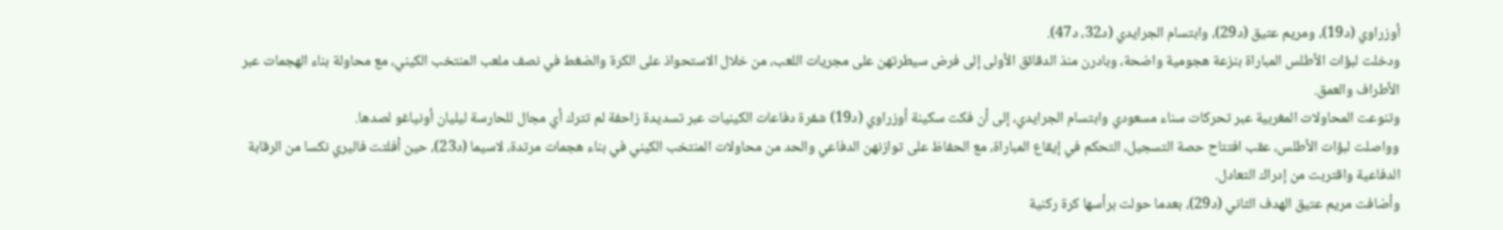أوزراوي (د19)، ومريم عتيق (د29)، وابتسام الجرايدي (د32، د47).
ودخلت لبؤات الأطلس المباراة بنزعة هجومية واضحة، وبادرن منذ الدقائق الأولى إلى فرض سيطرتهن على مجريات اللعب، من خلال الاستحواذ على الكرة والضغط في نصف ملعب المنتخب الكيني، مع محاولة بناء الهجمات عبر الأطراف والعمق.
وتنوعت المحاولات المغربية عبر تحركات سناء مسعودي وابتسام الجرايدي، إلى أن فكت سكينة أوزراوي (د19) شفرة دفاعات الكينيات عبر تسديدة زاحفة لم تترك أي مجال للحارسة ليليان أونياغو لصدها.
وواصلت لبؤات الأطلس، عقب افتتاح حصة التسجيل، التحكم في إيقاع المباراة، مع الحفاظ على توازنهن الدفاعي والحد من محاولات المنتخب الكيني في بناء هجمات مرتدة، لاسيما (د23)، حين أفلتت فاليري نكسا من الرقابة الدفاعية واقتربت من إدراك التعادل.
وأضافت مريم عتيق الهدف الثاني (د29)، بعدما حولت برأسها كرة ركنية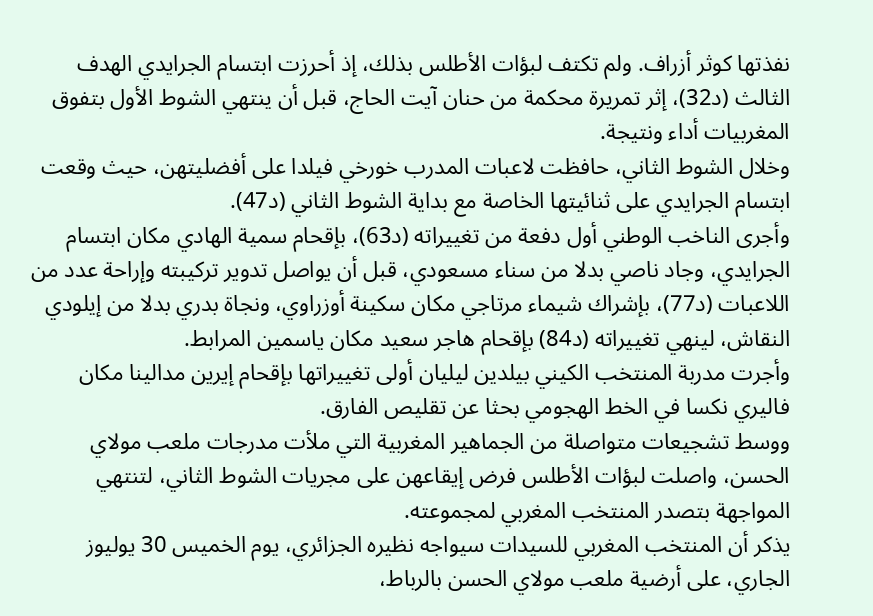نفذتها كوثر أزراف. ولم تكتف لبؤات الأطلس بذلك، إذ أحرزت ابتسام الجرايدي الهدف الثالث (د32)، إثر تمريرة محكمة من حنان آيت الحاج، قبل أن ينتهي الشوط الأول بتفوق المغربيات أداء ونتيجة.
وخلال الشوط الثاني، حافظت لاعبات المدرب خورخي فيلدا على أفضليتهن، حيث وقعت ابتسام الجرايدي على ثنائيتها الخاصة مع بداية الشوط الثاني (د47).
وأجرى الناخب الوطني أول دفعة من تغييراته (د63)، بإقحام سمية الهادي مكان ابتسام الجرايدي، وجاد ناصي بدلا من سناء مسعودي، قبل أن يواصل تدوير تركيبته وإراحة عدد من اللاعبات (د77)، بإشراك شيماء مرتاجي مكان سكينة أوزراوي، ونجاة بدري بدلا من إيلودي النقاش، لينهي تغييراته (د84) بإقحام هاجر سعيد مكان ياسمين المرابط.
وأجرت مدربة المنتخب الكيني بيلدين ليليان أولى تغييراتها بإقحام إيرين مدالينا مكان فاليري نكسا في الخط الهجومي بحثا عن تقليص الفارق.
ووسط تشجيعات متواصلة من الجماهير المغربية التي ملأت مدرجات ملعب مولاي الحسن، واصلت لبؤات الأطلس فرض إيقاعهن على مجريات الشوط الثاني، لتنتهي المواجهة بتصدر المنتخب المغربي لمجموعته.
يذكر أن المنتخب المغربي للسيدات سيواجه نظيره الجزائري، يوم الخميس 30 يوليوز الجاري، على أرضية ملعب مولاي الحسن بالرباط،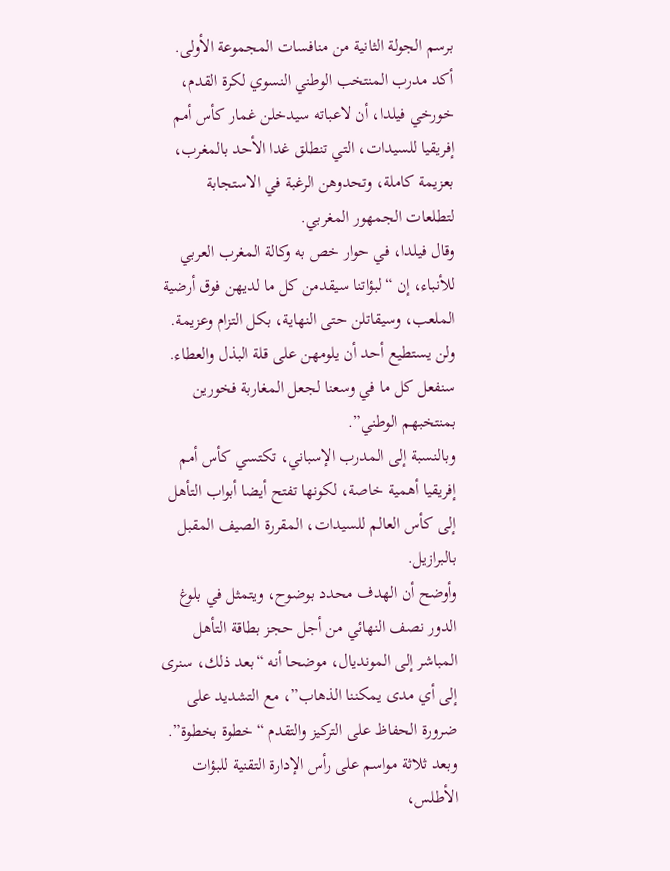برسم الجولة الثانية من منافسات المجموعة الأولى.
أكد مدرب المنتخب الوطني النسوي لكرة القدم، خورخي فيلدا، أن لاعباته سيدخلن غمار كأس أمم إفريقيا للسيدات، التي تنطلق غدا الأحد بالمغرب، بعزيمة كاملة، وتحدوهن الرغبة في الاستجابة لتطلعات الجمهور المغربي.
وقال فيلدا، في حوار خص به وكالة المغرب العربي للأنباء، إن “لبؤاتنا سيقدمن كل ما لديهن فوق أرضية الملعب، وسيقاتلن حتى النهاية، بكل التزام وعزيمة. ولن يستطيع أحد أن يلومهن على قلة البذل والعطاء. سنفعل كل ما في وسعنا لجعل المغاربة فخورين بمنتخبهم الوطني”.
وبالنسبة إلى المدرب الإسباني، تكتسي كأس أمم إفريقيا أهمية خاصة، لكونها تفتح أيضا أبواب التأهل إلى كأس العالم للسيدات، المقررة الصيف المقبل بالبرازيل.
وأوضح أن الهدف محدد بوضوح، ويتمثل في بلوغ الدور نصف النهائي من أجل حجز بطاقة التأهل المباشر إلى المونديال، موضحا أنه “بعد ذلك، سنرى إلى أي مدى يمكننا الذهاب”، مع التشديد على ضرورة الحفاظ على التركيز والتقدم “خطوة بخطوة”.
وبعد ثلاثة مواسم على رأس الإدارة التقنية للبؤات الأطلس،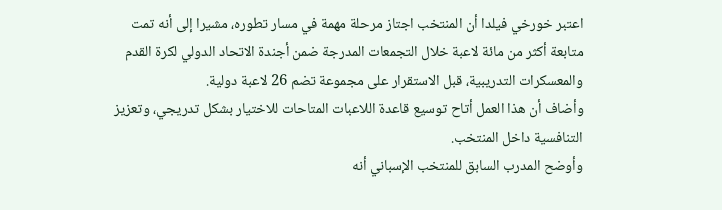اعتبر خورخي فيلدا أن المنتخب اجتاز مرحلة مهمة في مسار تطوره، مشيرا إلى أنه تمت متابعة أكثر من مائة لاعبة خلال التجمعات المدرجة ضمن أجندة الاتحاد الدولي لكرة القدم والمعسكرات التدريبية، قبل الاستقرار على مجموعة تضم 26 لاعبة دولية.
وأضاف أن هذا العمل أتاح توسيع قاعدة اللاعبات المتاحات للاختيار بشكل تدريجي، وتعزيز التنافسية داخل المنتخب.
وأوضح المدرب السابق للمنتخب الإسباني أنه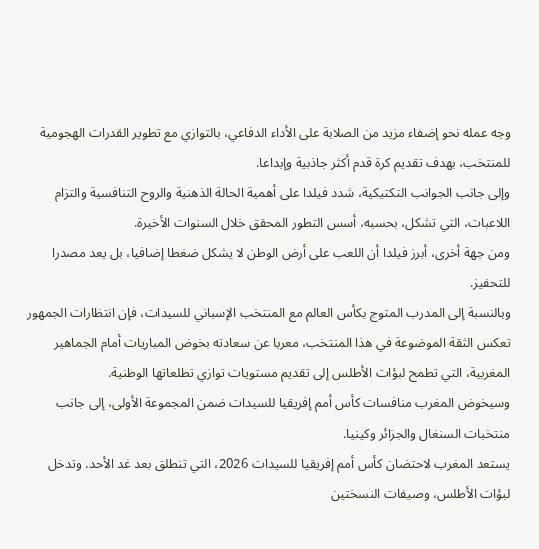وجه عمله نحو إضفاء مزيد من الصلابة على الأداء الدفاعي، بالتوازي مع تطوير القدرات الهجومية للمنتخب، بهدف تقديم كرة قدم أكثر جاذبية وإبداعا.
وإلى جانب الجوانب التكتيكية، شدد فيلدا على أهمية الحالة الذهنية والروح التنافسية والتزام اللاعبات، التي تشكل، بحسبه، أسس التطور المحقق خلال السنوات الأخيرة.
ومن جهة أخرى، أبرز فيلدا أن اللعب على أرض الوطن لا يشكل ضغطا إضافيا، بل يعد مصدرا للتحفيز.
وبالنسبة إلى المدرب المتوج بكأس العالم مع المنتخب الإسباني للسيدات، فإن انتظارات الجمهور تعكس الثقة الموضوعة في هذا المنتخب، معربا عن سعادته بخوض المباريات أمام الجماهير المغربية، التي تطمح لبؤات الأطلس إلى تقديم مستويات توازي تطلعاتها الوطنية.
وسيخوض المغرب منافسات كأس أمم إفريقيا للسيدات ضمن المجموعة الأولى، إلى جانب منتخبات السنغال والجزائر وكينيا.
يستعد المغرب لاحتضان كأس أمم إفريقيا للسيدات 2026، التي تنطلق بعد غد الأحد. وتدخل لبؤات الأطلس، وصيفات النسختين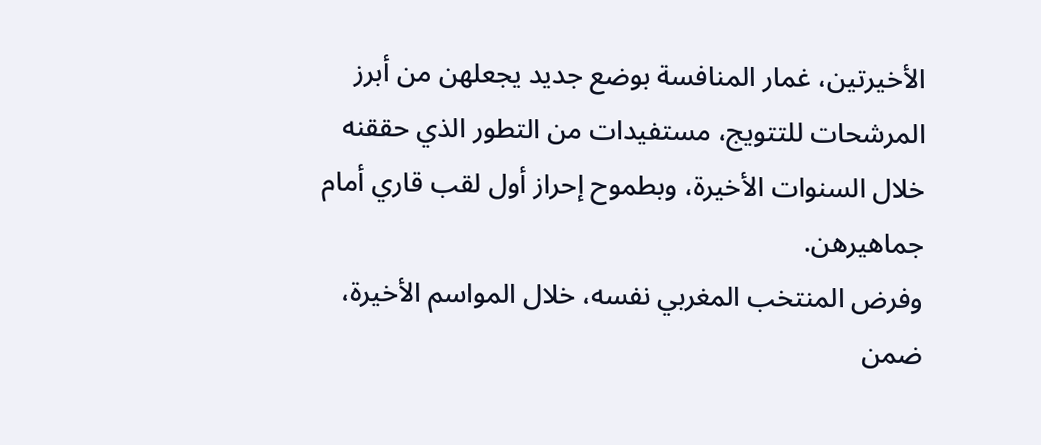الأخيرتين، غمار المنافسة بوضع جديد يجعلهن من أبرز المرشحات للتتويج، مستفيدات من التطور الذي حققنه خلال السنوات الأخيرة، وبطموح إحراز أول لقب قاري أمام جماهيرهن.
وفرض المنتخب المغربي نفسه، خلال المواسم الأخيرة، ضمن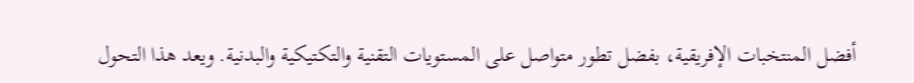أفضل المنتخبات الإفريقية، بفضل تطور متواصل على المستويات التقنية والتكتيكية والبدنية. ويعد هذا التحول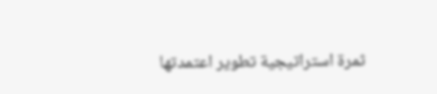ثمرة استراتيجية تطوير اعتمدتها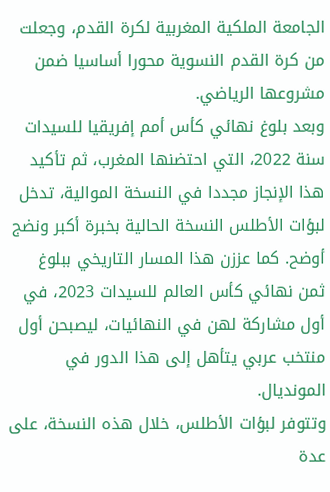الجامعة الملكية المغربية لكرة القدم، وجعلت من كرة القدم النسوية محورا أساسيا ضمن مشروعها الرياضي.
وبعد بلوغ نهائي كأس أمم إفريقيا للسيدات سنة 2022، التي احتضنها المغرب، ثم تأكيد هذا الإنجاز مجددا في النسخة الموالية، تدخل لبؤات الأطلس النسخة الحالية بخبرة أكبر ونضج أوضح. كما عززن هذا المسار التاريخي ببلوغ ثمن نهائي كأس العالم للسيدات 2023، في أول مشاركة لهن في النهائيات، ليصبحن أول منتخب عربي يتأهل إلى هذا الدور في المونديال.
وتتوفر لبؤات الأطلس، خلال هذه النسخة، على عدة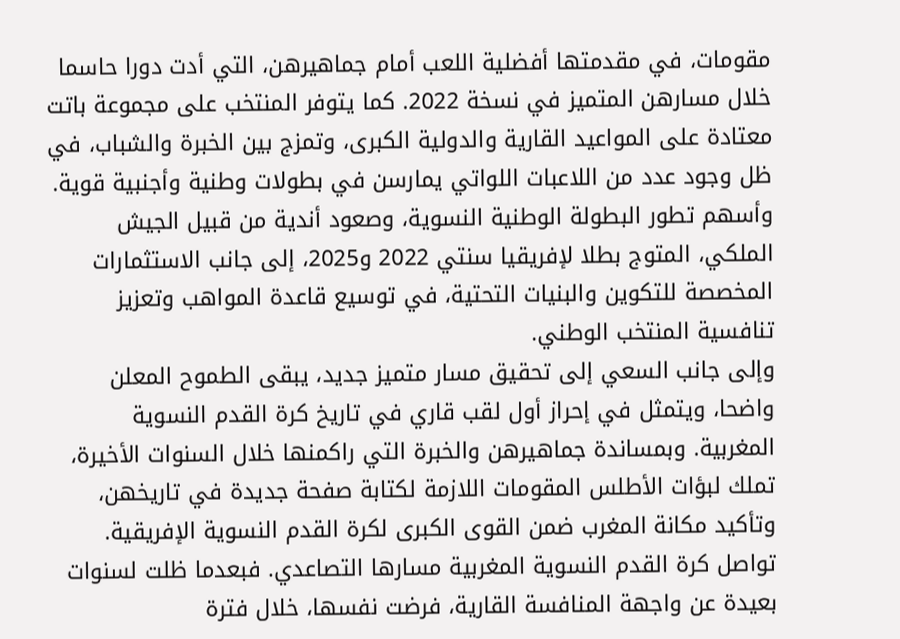مقومات، في مقدمتها أفضلية اللعب أمام جماهيرهن، التي أدت دورا حاسما خلال مسارهن المتميز في نسخة 2022. كما يتوفر المنتخب على مجموعة باتت معتادة على المواعيد القارية والدولية الكبرى، وتمزج بين الخبرة والشباب، في ظل وجود عدد من اللاعبات اللواتي يمارسن في بطولات وطنية وأجنبية قوية.
وأسهم تطور البطولة الوطنية النسوية، وصعود أندية من قبيل الجيش الملكي، المتوج بطلا لإفريقيا سنتي 2022 و2025، إلى جانب الاستثمارات المخصصة للتكوين والبنيات التحتية، في توسيع قاعدة المواهب وتعزيز تنافسية المنتخب الوطني.
وإلى جانب السعي إلى تحقيق مسار متميز جديد، يبقى الطموح المعلن واضحا، ويتمثل في إحراز أول لقب قاري في تاريخ كرة القدم النسوية المغربية. وبمساندة جماهيرهن والخبرة التي راكمنها خلال السنوات الأخيرة، تملك لبؤات الأطلس المقومات اللازمة لكتابة صفحة جديدة في تاريخهن، وتأكيد مكانة المغرب ضمن القوى الكبرى لكرة القدم النسوية الإفريقية.
تواصل كرة القدم النسوية المغربية مسارها التصاعدي. فبعدما ظلت لسنوات بعيدة عن واجهة المنافسة القارية، فرضت نفسها، خلال فترة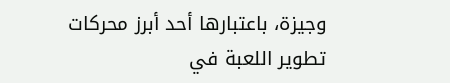وجيزة، باعتبارها أحد أبرز محركات تطوير اللعبة في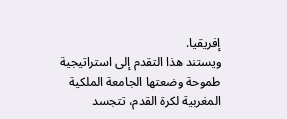إفريقيا.
ويستند هذا التقدم إلى استراتيجية طموحة وضعتها الجامعة الملكية المغربية لكرة القدم، تتجسد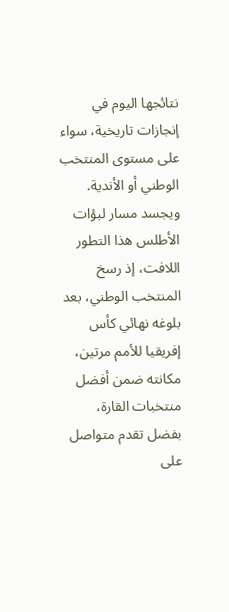نتائجها اليوم في إنجازات تاريخية، سواء على مستوى المنتخب الوطني أو الأندية.
ويجسد مسار لبؤات الأطلس هذا التطور اللافت، إذ رسخ المنتخب الوطني، بعد بلوغه نهائي كأس إفريقيا للأمم مرتين، مكانته ضمن أفضل منتخبات القارة، بفضل تقدم متواصل على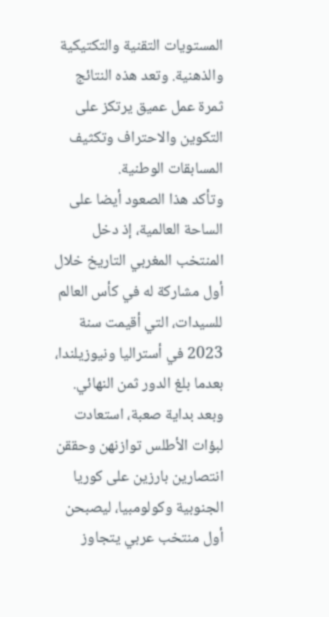المستويات التقنية والتكتيكية والذهنية. وتعد هذه النتائج ثمرة عمل عميق يرتكز على التكوين والاحتراف وتكثيف المسابقات الوطنية.
وتأكد هذا الصعود أيضا على الساحة العالمية، إذ دخل المنتخب المغربي التاريخ خلال أول مشاركة له في كأس العالم للسيدات، التي أقيمت سنة 2023 في أستراليا ونيوزيلندا، بعدما بلغ الدور ثمن النهائي. وبعد بداية صعبة، استعادت لبؤات الأطلس توازنهن وحققن انتصارين بارزين على كوريا الجنوبية وكولومبيا، ليصبحن أول منتخب عربي يتجاوز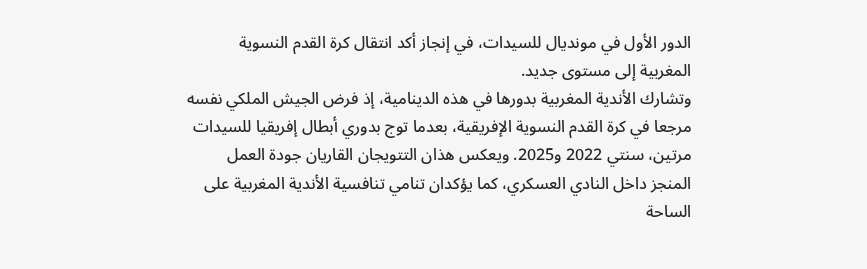الدور الأول في مونديال للسيدات، في إنجاز أكد انتقال كرة القدم النسوية المغربية إلى مستوى جديد.
وتشارك الأندية المغربية بدورها في هذه الدينامية، إذ فرض الجيش الملكي نفسه مرجعا في كرة القدم النسوية الإفريقية، بعدما توج بدوري أبطال إفريقيا للسيدات مرتين، سنتي 2022 و2025. ويعكس هذان التتويجان القاريان جودة العمل المنجز داخل النادي العسكري، كما يؤكدان تنامي تنافسية الأندية المغربية على الساحة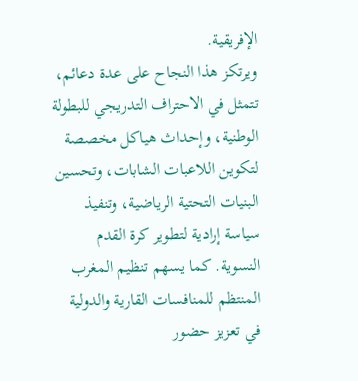الإفريقية.
ويرتكز هذا النجاح على عدة دعائم، تتمثل في الاحتراف التدريجي للبطولة الوطنية، وإحداث هياكل مخصصة لتكوين اللاعبات الشابات، وتحسين البنيات التحتية الرياضية، وتنفيذ سياسة إرادية لتطوير كرة القدم النسوية. كما يسهم تنظيم المغرب المنتظم للمنافسات القارية والدولية في تعزيز حضور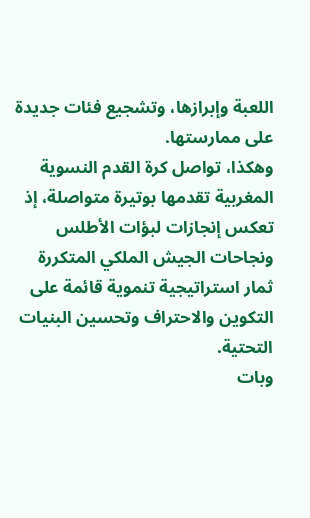اللعبة وإبرازها، وتشجيع فئات جديدة على ممارستها.
وهكذا، تواصل كرة القدم النسوية المغربية تقدمها بوتيرة متواصلة، إذ تعكس إنجازات لبؤات الأطلس ونجاحات الجيش الملكي المتكررة ثمار استراتيجية تنموية قائمة على التكوين والاحتراف وتحسين البنيات التحتية.
وبات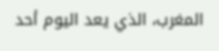المغرب، الذي يعد اليوم أحد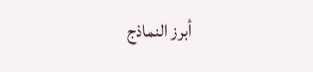أبرز النماذج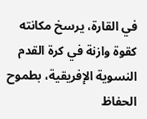في القارة، يرسخ مكانته كقوة وازنة في كرة القدم النسوية الإفريقية، بطموح الحفاظ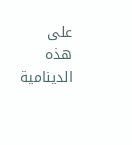على هذه الدينامية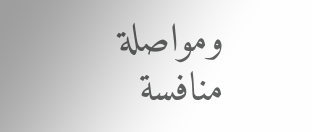ومواصلة منافسة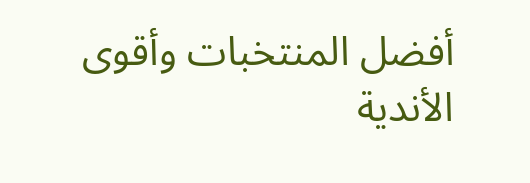أفضل المنتخبات وأقوى الأندية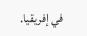في إفريقيا.